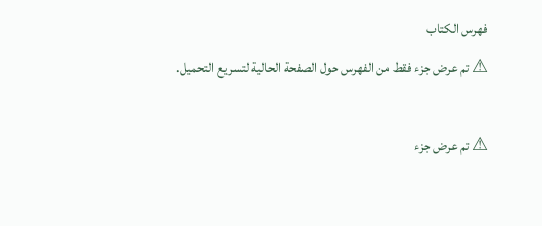فهرس الكتاب
⚠ تم عرض جزء فقط من الفهرس حول الصفحة الحالية لتسريع التحميل.

⚠ تم عرض جزء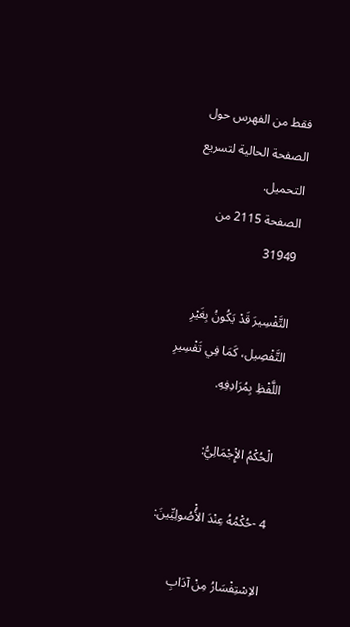فقط من الفهرس حول الصفحة الحالية لتسريع التحميل.
الصفحة 2115 من 31949

التَّفْسِيرَ قَدْ يَكُونُ بِغَيْرِ التَّفْصِيل، كَمَا فِي تَفْسِيرِ اللَّفْظِ بِمُرَادِفِهِ.

الْحُكْمُ الإِْجْمَالِيُّ:

4 -حُكْمُهُ عِنْدَ الأُْصُولِيِّينَ:

الاِسْتِفْسَارُ مِنْ آدَابِ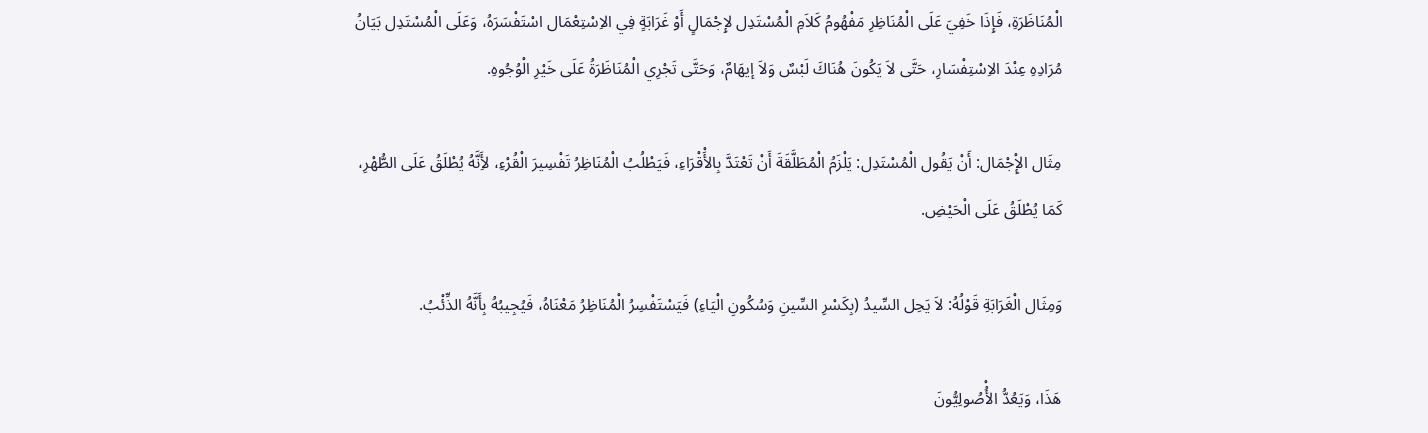الْمُنَاظَرَةِ، فَإِذَا خَفِيَ عَلَى الْمُنَاظِرِ مَفْهُومُ كَلاَمِ الْمُسْتَدِل لإِجْمَالٍ أَوْ غَرَابَةٍ فِي الاِسْتِعْمَال اسْتَفْسَرَهُ، وَعَلَى الْمُسْتَدِل بَيَانُ مُرَادِهِ عِنْدَ الاِسْتِفْسَارِ، حَتَّى لاَ يَكُونَ هُنَاكَ لَبْسٌ وَلاَ إيهَامٌ، وَحَتَّى تَجْرِي الْمُنَاظَرَةُ عَلَى خَيْرِ الْوُجُوهِ.

مِثَال الإِْجْمَال: أَنْ يَقُول الْمُسْتَدِل: يَلْزَمُ الْمُطَلَّقَةَ أَنْ تَعْتَدَّ بِالأَْقْرَاءِ، فَيَطْلُبُ الْمُنَاظِرُ تَفْسِيرَ الْقُرْءِ، لأَِنَّهُ يُطْلَقُ عَلَى الطُّهْرِ، كَمَا يُطْلَقُ عَلَى الْحَيْضِ.

وَمِثَال الْغَرَابَةِ قَوْلُهُ: لاَ يَحِل السِّيدُ (بِكَسْرِ السِّينِ وَسُكُونِ الْيَاءِ) فَيَسْتَفْسِرُ الْمُنَاظِرُ مَعْنَاهُ، فَيُجِيبُهُ بِأَنَّهُ الذِّئْبُ.

هَذَا، وَيَعُدُّ الأُْصُولِيُّونَ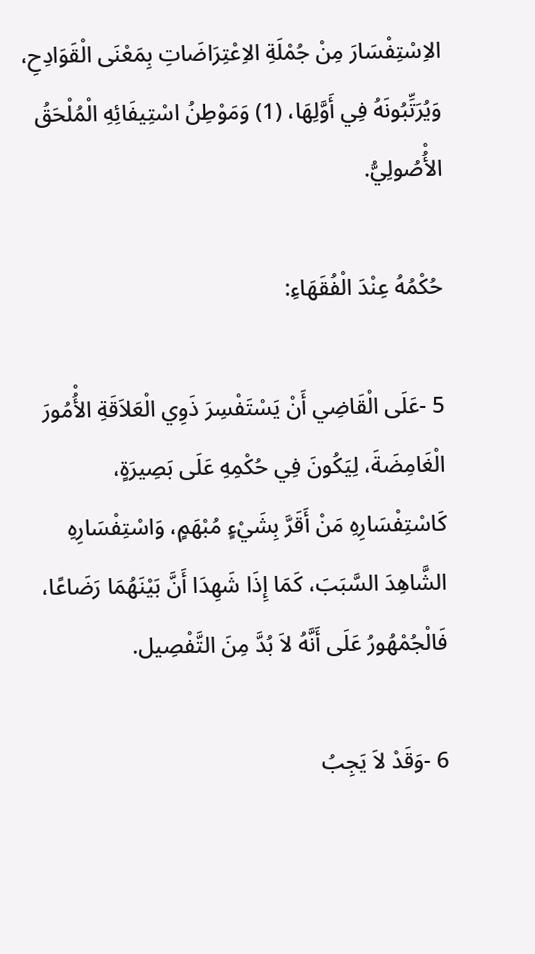الاِسْتِفْسَارَ مِنْ جُمْلَةِ الاِعْتِرَاضَاتِ بِمَعْنَى الْقَوَادِحِ، وَيُرَتِّبُونَهُ فِي أَوَّلِهَا، (1) وَمَوْطِنُ اسْتِيفَائِهِ الْمُلْحَقُ الأُْصُولِيُّ.

حُكْمُهُ عِنْدَ الْفُقَهَاءِ:

5 -عَلَى الْقَاضِي أَنْ يَسْتَفْسِرَ ذَوِي الْعَلاَقَةِ الأُْمُورَ الْغَامِضَةَ، لِيَكُونَ فِي حُكْمِهِ عَلَى بَصِيرَةٍ، كَاسْتِفْسَارِهِ مَنْ أَقَرَّ بِشَيْءٍ مُبْهَمٍ، وَاسْتِفْسَارِهِ الشَّاهِدَ السَّبَبَ، كَمَا إِذَا شَهِدَا أَنَّ بَيْنَهُمَا رَضَاعًا، فَالْجُمْهُورُ عَلَى أَنَّهُ لاَ بُدَّ مِنَ التَّفْصِيل.

6 -وَقَدْ لاَ يَجِبُ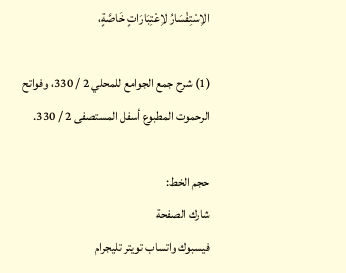الاِسْتِفْسَارُ لاِعْتِبَارَاتٍ خَاصَّةٍ،

(1) شرح جمع الجوامع للمحلي 2 / 330، وفواتح الرحموت المطبوع أسفل المستصفى 2 / 330.

حجم الخط:
شارك الصفحة
فيسبوك واتساب تويتر تليجرام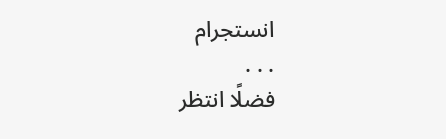انستجرام
. . .
فضلًا انتظر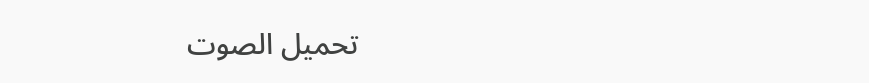تحميل الصوت